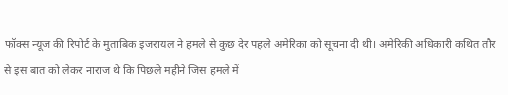फॉक्स न्यूज की रिपोर्ट के मुताबिक इजरायल ने हमले से कुछ देर पहले अमेरिका को सूचना दी थी। अमेरिकी अधिकारी कथित तौर से इस बात को लेकर नाराज थे कि पिछले महीने जिस हमले में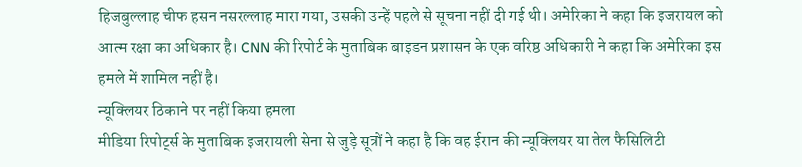हिजबुल्लाह चीफ हसन नसरल्लाह मारा गया, उसकी उन्हें पहले से सूचना नहीं दी गई थी। अमेरिका ने कहा कि इजरायल को आत्म रक्षा का अधिकार है। CNN की रिपोर्ट के मुताबिक बाइडन प्रशासन के एक वरिष्ठ अधिकारी ने कहा कि अमेरिका इस हमले में शामिल नहीं है।
न्यूक्लियर ठिकाने पर नहीं किया हमला
मीडिया रिपोर्ट्स के मुताबिक इजरायली सेना से जुड़े सूत्रों ने कहा है कि वह ईरान की न्यूक्लियर या तेल फैसिलिटी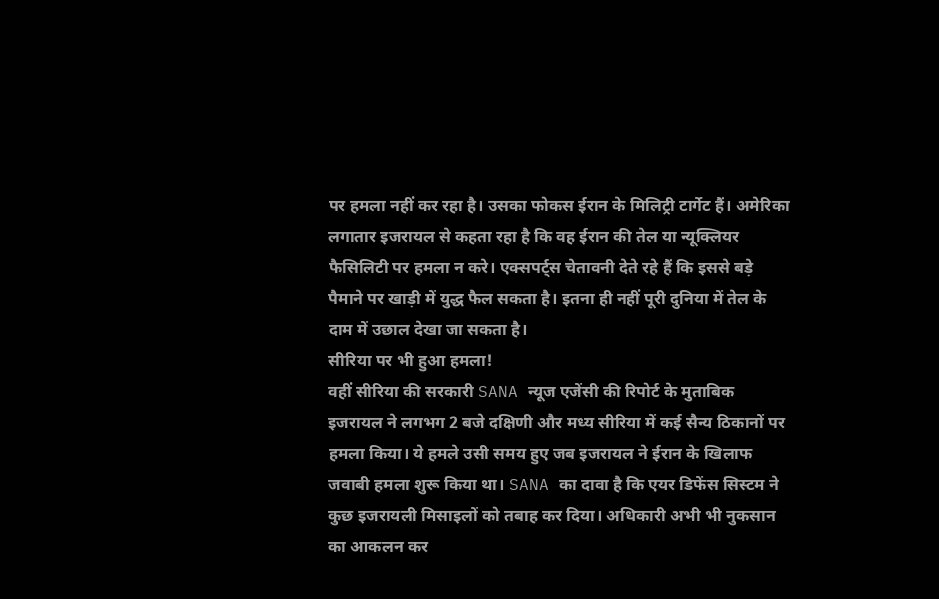पर हमला नहीं कर रहा है। उसका फोकस ईरान के मिलिट्री टार्गेट हैं। अमेरिका लगातार इजरायल से कहता रहा है कि वह ईरान की तेल या न्यूक्लियर फैसिलिटी पर हमला न करे। एक्सपर्ट्स चेतावनी देते रहे हैं कि इससे बड़े पैमाने पर खाड़ी में युद्ध फैल सकता है। इतना ही नहीं पूरी दुनिया में तेल के दाम में उछाल देखा जा सकता है।
सीरिया पर भी हुआ हमला!
वहीं सीरिया की सरकारी SANA न्यूज एजेंसी की रिपोर्ट के मुताबिक इजरायल ने लगभग 2 बजे दक्षिणी और मध्य सीरिया में कई सैन्य ठिकानों पर हमला किया। ये हमले उसी समय हुए जब इजरायल ने ईरान के खिलाफ जवाबी हमला शुरू किया था। SANA का दावा है कि एयर डिफेंस सिस्टम ने कुछ इजरायली मिसाइलों को तबाह कर दिया। अधिकारी अभी भी नुकसान का आकलन कर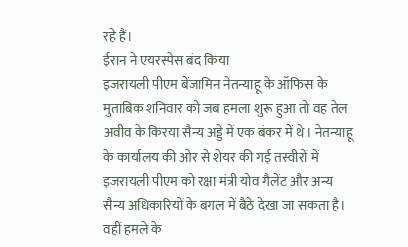रहे हैं।
ईरान ने एयरस्पेस बंद किया
इजरायली पीएम बेंजामिन नेतन्याहू के ऑफिस के मुताबिक शनिवार को जब हमला शुरू हुआ तो वह तेल अवीव के किरया सैन्य अड्डे में एक बंकर में थे। नेतन्याहू के कार्यालय की ओर से शेयर की गई तस्वीरों में इजरायली पीएम को रक्षा मंत्री योव गैलेंट और अन्य सैन्य अधिकारियों के बगल में बैठे देखा जा सकता है। वहीं हमले के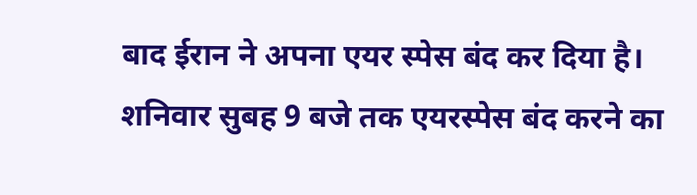बाद ईरान ने अपना एयर स्पेस बंद कर दिया है। शनिवार सुबह 9 बजे तक एयरस्पेस बंद करने का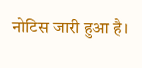नोटिस जारी हुआ है।